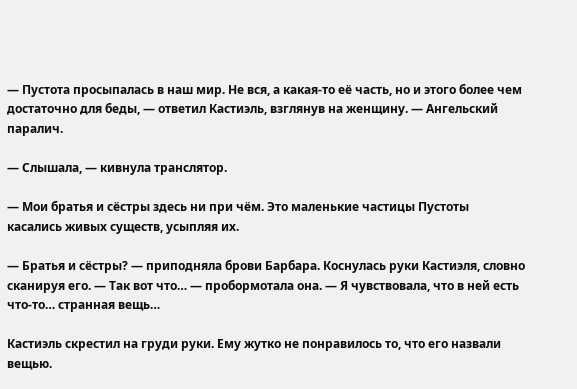— Пустота просыпалась в наш мир. Не вся, а какая-то её часть, но и этого более чем достаточно для беды, — ответил Кастиэль, взглянув на женщину. — Ангельский паралич.

— Слышала, — кивнула транслятор.

— Мои братья и сёстры здесь ни при чём. Это маленькие частицы Пустоты касались живых существ, усыпляя их.

— Братья и сёстры? — приподняла брови Барбара. Коснулась руки Кастиэля, словно сканируя его. — Так вот что… — пробормотала она. — Я чувствовала, что в ней есть что-то… странная вещь…

Кастиэль скрестил на груди руки. Ему жутко не понравилось то, что его назвали вещью.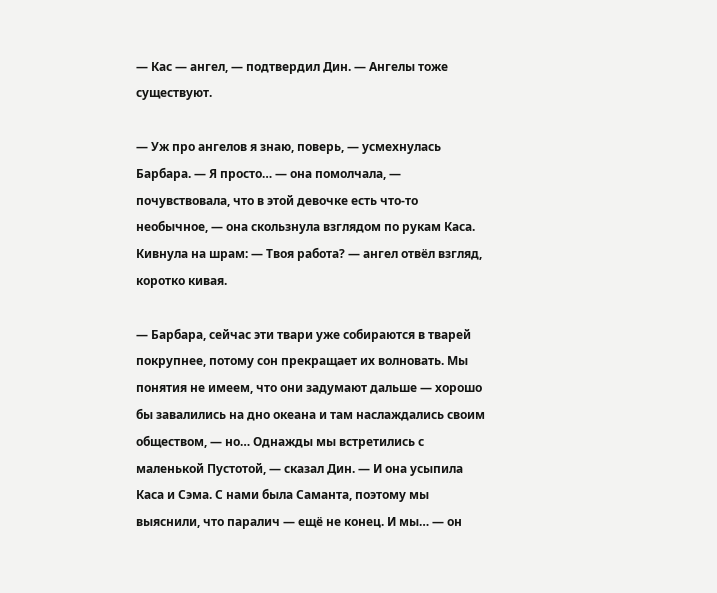— Кас — ангел, — подтвердил Дин. — Ангелы тоже существуют.

— Уж про ангелов я знаю, поверь, — усмехнулась Барбара. — Я просто… — она помолчала, — почувствовала, что в этой девочке есть что-то необычное, — она скользнула взглядом по рукам Каса. Кивнула на шрам: — Твоя работа? — ангел отвёл взгляд, коротко кивая.

— Барбара, сейчас эти твари уже собираются в тварей покрупнее, потому сон прекращает их волновать. Мы понятия не имеем, что они задумают дальше — хорошо бы завалились на дно океана и там наслаждались своим обществом, — но… Однажды мы встретились с маленькой Пустотой, — сказал Дин. — И она усыпила Каса и Сэма. С нами была Саманта, поэтому мы выяснили, что паралич — ещё не конец. И мы… — он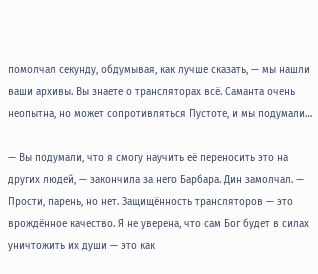помолчал секунду, обдумывая, как лучше сказать, — мы нашли ваши архивы. Вы знаете о трансляторах всё. Саманта очень неопытна, но может сопротивляться Пустоте, и мы подумали…

— Вы подумали, что я смогу научить её переносить это на других людей, — закончила за него Барбара. Дин замолчал. — Прости, парень, но нет. Защищённость трансляторов — это врождённое качество. Я не уверена, что сам Бог будет в силах уничтожить их души — это как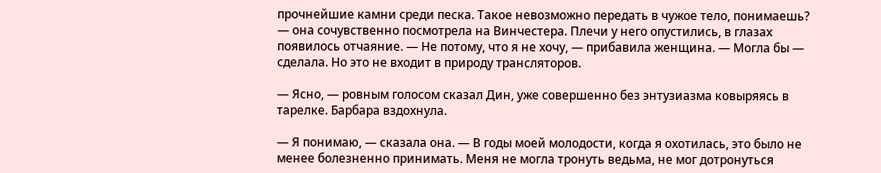прочнейшие камни среди песка. Такое невозможно передать в чужое тело, понимаешь? — она сочувственно посмотрела на Винчестера. Плечи у него опустились, в глазах появилось отчаяние. — Не потому, что я не хочу, — прибавила женщина. — Могла бы — сделала. Но это не входит в природу трансляторов.

— Ясно, — ровным голосом сказал Дин, уже совершенно без энтузиазма ковыряясь в тарелке. Барбара вздохнула.

— Я понимаю, — сказала она. — В годы моей молодости, когда я охотилась, это было не менее болезненно принимать. Меня не могла тронуть ведьма, не мог дотронуться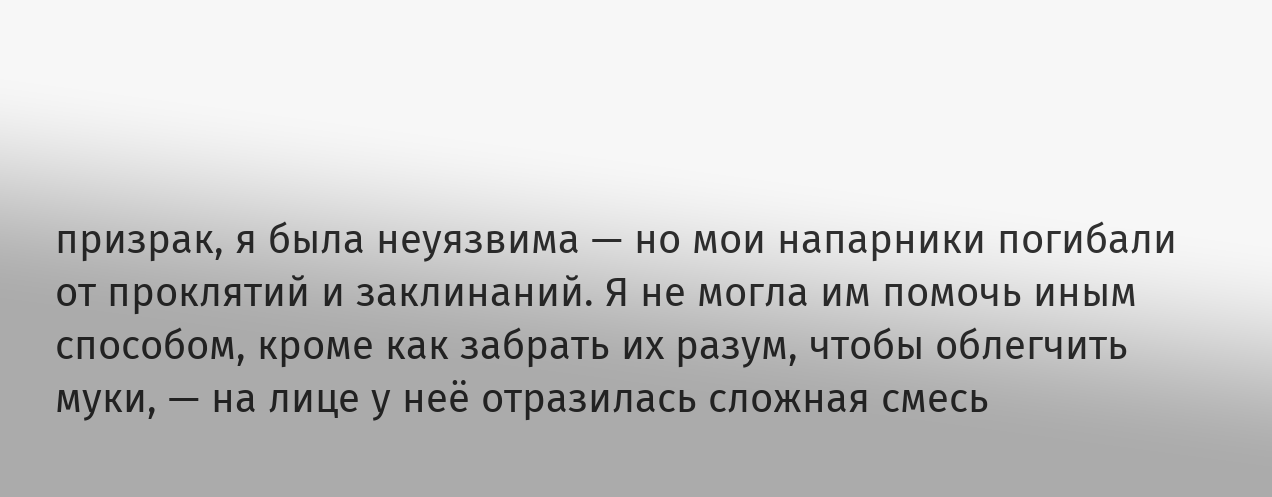призрак, я была неуязвима — но мои напарники погибали от проклятий и заклинаний. Я не могла им помочь иным способом, кроме как забрать их разум, чтобы облегчить муки, — на лице у неё отразилась сложная смесь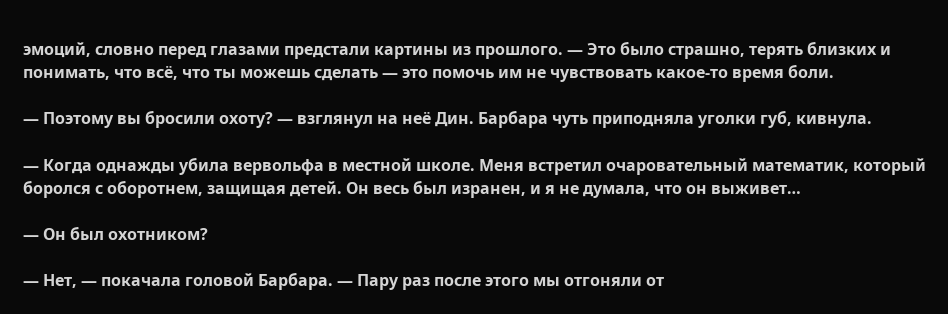эмоций, словно перед глазами предстали картины из прошлого. — Это было страшно, терять близких и понимать, что всё, что ты можешь сделать — это помочь им не чувствовать какое-то время боли.

— Поэтому вы бросили охоту? — взглянул на неё Дин. Барбара чуть приподняла уголки губ, кивнула.

— Когда однажды убила вервольфа в местной школе. Меня встретил очаровательный математик, который боролся с оборотнем, защищая детей. Он весь был изранен, и я не думала, что он выживет…

— Он был охотником?

— Нет, — покачала головой Барбара. — Пару раз после этого мы отгоняли от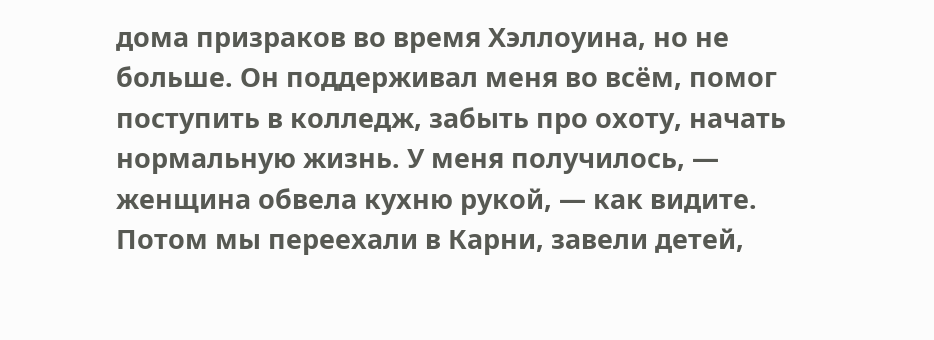дома призраков во время Хэллоуина, но не больше. Он поддерживал меня во всём, помог поступить в колледж, забыть про охоту, начать нормальную жизнь. У меня получилось, — женщина обвела кухню рукой, — как видите. Потом мы переехали в Карни, завели детей,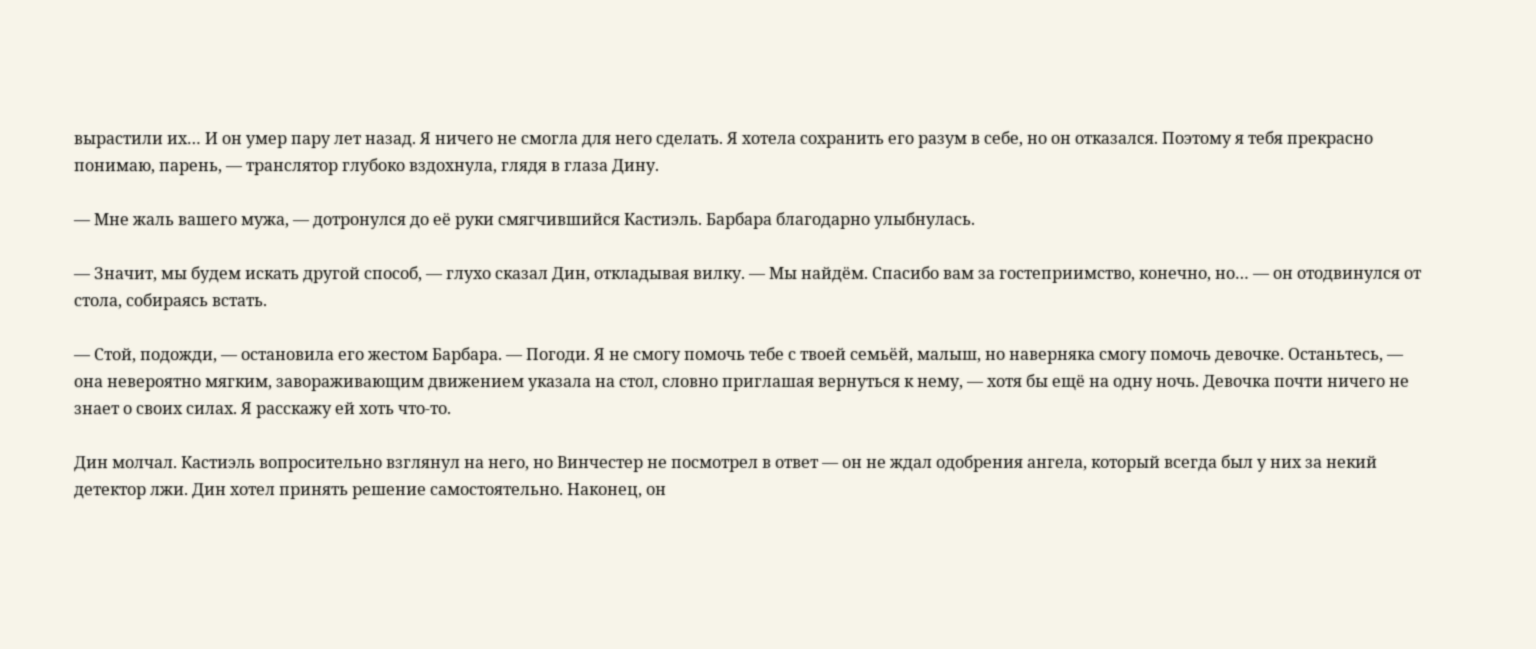вырастили их… И он умер пару лет назад. Я ничего не смогла для него сделать. Я хотела сохранить его разум в себе, но он отказался. Поэтому я тебя прекрасно понимаю, парень, — транслятор глубоко вздохнула, глядя в глаза Дину.

— Мне жаль вашего мужа, — дотронулся до её руки смягчившийся Кастиэль. Барбара благодарно улыбнулась.

— Значит, мы будем искать другой способ, — глухо сказал Дин, откладывая вилку. — Мы найдём. Спасибо вам за гостеприимство, конечно, но… — он отодвинулся от стола, собираясь встать.

— Стой, подожди, — остановила его жестом Барбара. — Погоди. Я не смогу помочь тебе с твоей семьёй, малыш, но наверняка смогу помочь девочке. Останьтесь, — она невероятно мягким, завораживающим движением указала на стол, словно приглашая вернуться к нему, — хотя бы ещё на одну ночь. Девочка почти ничего не знает о своих силах. Я расскажу ей хоть что-то.

Дин молчал. Кастиэль вопросительно взглянул на него, но Винчестер не посмотрел в ответ — он не ждал одобрения ангела, который всегда был у них за некий детектор лжи. Дин хотел принять решение самостоятельно. Наконец, он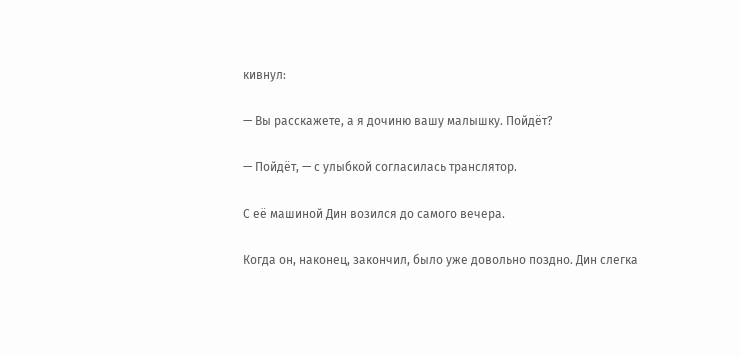кивнул:

— Вы расскажете, а я дочиню вашу малышку. Пойдёт?

— Пойдёт, — с улыбкой согласилась транслятор.

С её машиной Дин возился до самого вечера.

Когда он, наконец, закончил, было уже довольно поздно. Дин слегка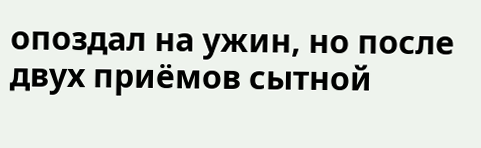опоздал на ужин, но после двух приёмов сытной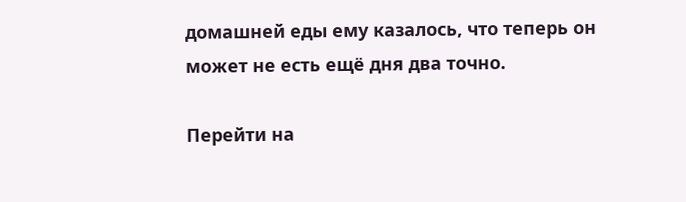домашней еды ему казалось, что теперь он может не есть ещё дня два точно.

Перейти на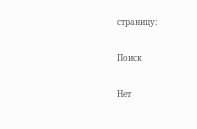страницу:

Поиск

Нет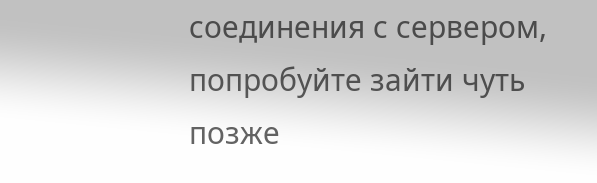соединения с сервером, попробуйте зайти чуть позже